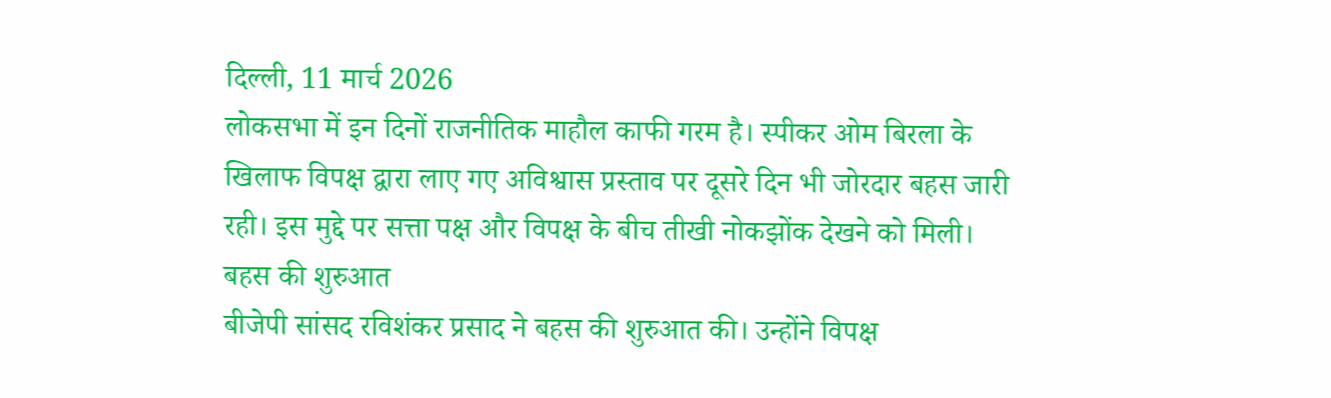दिल्ली, 11 मार्च 2026
लोकसभा में इन दिनों राजनीतिक माहौल काफी गरम है। स्पीकर ओम बिरला के खिलाफ विपक्ष द्वारा लाए गए अविश्वास प्रस्ताव पर दूसरे दिन भी जोरदार बहस जारी रही। इस मुद्दे पर सत्ता पक्ष और विपक्ष के बीच तीखी नोकझोंक देखने को मिली।
बहस की शुरुआत
बीजेपी सांसद रविशंकर प्रसाद ने बहस की शुरुआत की। उन्होंने विपक्ष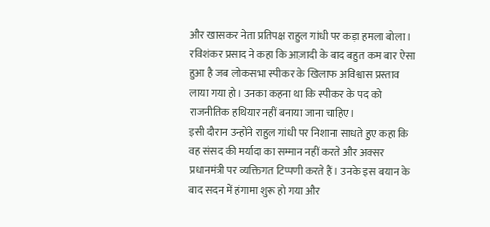और खासकर नेता प्रतिपक्ष राहुल गांधी पर कड़ा हमला बोला। रविशंकर प्रसाद ने कहा कि आज़ादी के बाद बहुत कम बार ऐसा हुआ है जब लोकसभा स्पीकर के खिलाफ अविश्वास प्रस्ताव लाया गया हो। उनका कहना था कि स्पीकर के पद को राजनीतिक हथियार नहीं बनाया जाना चाहिए।
इसी दौरान उन्होंने राहुल गांधी पर निशाना साधते हुए कहा कि वह संसद की मर्यादा का सम्मान नहीं करते और अक्सर प्रधानमंत्री पर व्यक्तिगत टिप्पणी करते हैं। उनके इस बयान के बाद सदन में हंगामा शुरू हो गया और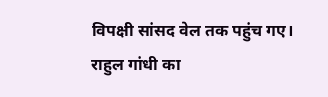विपक्षी सांसद वेल तक पहुंच गए।
राहुल गांधी का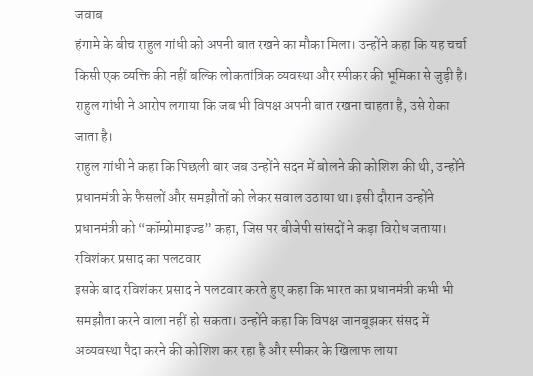जवाब
हंगामे के बीच राहुल गांधी को अपनी बात रखने का मौका मिला। उन्होंने कहा कि यह चर्चा किसी एक व्यक्ति की नहीं बल्कि लोकतांत्रिक व्यवस्था और स्पीकर की भूमिका से जुड़ी है। राहुल गांधी ने आरोप लगाया कि जब भी विपक्ष अपनी बात रखना चाहता है, उसे रोका जाता है।
राहुल गांधी ने कहा कि पिछली बार जब उन्होंने सदन में बोलने की कोशिश की थी, उन्होंने प्रधानमंत्री के फैसलों और समझौतों को लेकर सवाल उठाया था। इसी दौरान उन्होंने प्रधानमंत्री को “कॉम्प्रोमाइज्ड” कहा, जिस पर बीजेपी सांसदों ने कड़ा विरोध जताया।
रविशंकर प्रसाद का पलटवार
इसके बाद रविशंकर प्रसाद ने पलटवार करते हुए कहा कि भारत का प्रधानमंत्री कभी भी समझौता करने वाला नहीं हो सकता। उन्होंने कहा कि विपक्ष जानबूझकर संसद में अव्यवस्था पैदा करने की कोशिश कर रहा है और स्पीकर के खिलाफ लाया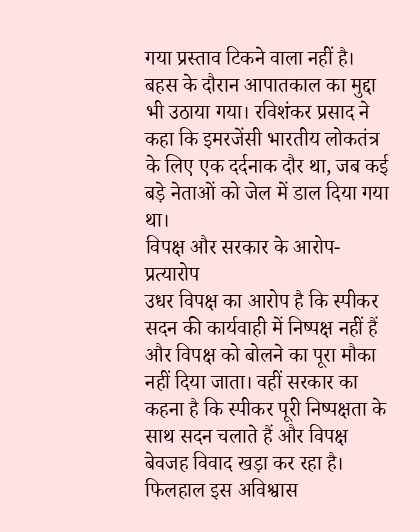गया प्रस्ताव टिकने वाला नहीं है।
बहस के दौरान आपातकाल का मुद्दा भी उठाया गया। रविशंकर प्रसाद ने कहा कि इमरजेंसी भारतीय लोकतंत्र के लिए एक दर्दनाक दौर था, जब कई बड़े नेताओं को जेल में डाल दिया गया था।
विपक्ष और सरकार के आरोप-प्रत्यारोप
उधर विपक्ष का आरोप है कि स्पीकर सदन की कार्यवाही में निष्पक्ष नहीं हैं और विपक्ष को बोलने का पूरा मौका नहीं दिया जाता। वहीं सरकार का कहना है कि स्पीकर पूरी निष्पक्षता के साथ सदन चलाते हैं और विपक्ष बेवजह विवाद खड़ा कर रहा है।
फिलहाल इस अविश्वास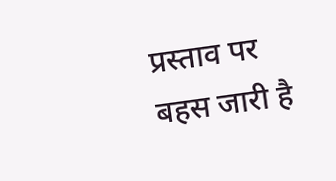प्रस्ताव पर बहस जारी है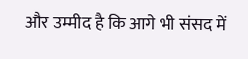और उम्मीद है कि आगे भी संसद में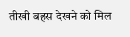तीखी बहस देखने को मिल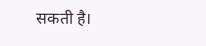सकती है।